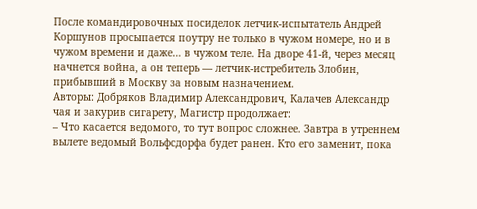После командировочных посиделок летчик-испытатель Андрей Коршунов просыпается поутру не только в чужом номере, но и в чужом времени и даже… в чужом теле. На дворе 41-й, через месяц начнется война, а он теперь — летчик-истребитель Злобин, прибывший в Москву за новым назначением.
Авторы: Добряков Владимир Александрович, Калачев Александр
чая и закурив сигарету, Магистр продолжает:
– Что касается ведомого, то тут вопрос сложнее. Завтра в утреннем вылете ведомый Вольфсдорфа будет ранен. Кто его заменит, пока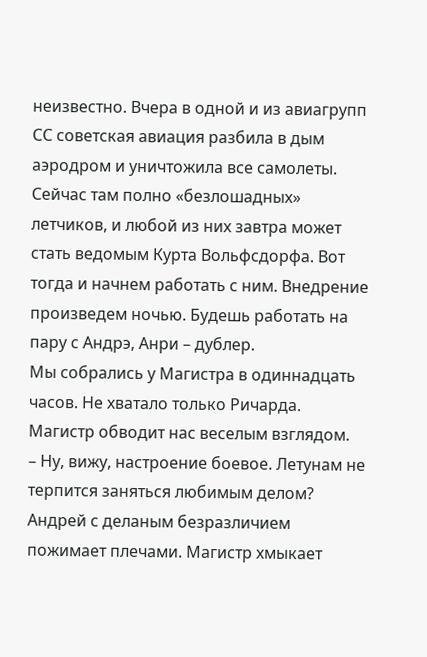неизвестно. Вчера в одной и из авиагрупп СС советская авиация разбила в дым аэродром и уничтожила все самолеты. Сейчас там полно «безлошадных» летчиков, и любой из них завтра может стать ведомым Курта Вольфсдорфа. Вот тогда и начнем работать с ним. Внедрение произведем ночью. Будешь работать на пару с Андрэ, Анри – дублер.
Мы собрались у Магистра в одиннадцать часов. Не хватало только Ричарда. Магистр обводит нас веселым взглядом.
– Ну, вижу, настроение боевое. Летунам не терпится заняться любимым делом?
Андрей с деланым безразличием пожимает плечами. Магистр хмыкает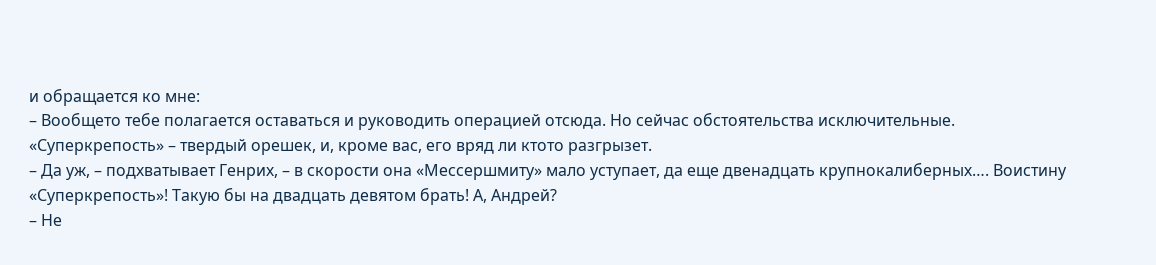и обращается ко мне:
– Вообщето тебе полагается оставаться и руководить операцией отсюда. Но сейчас обстоятельства исключительные. «Суперкрепость» – твердый орешек, и, кроме вас, его вряд ли ктото разгрызет.
– Да уж, – подхватывает Генрих, – в скорости она «Мессершмиту» мало уступает, да еще двенадцать крупнокалиберных…. Воистину «Суперкрепость»! Такую бы на двадцать девятом брать! А, Андрей?
– Не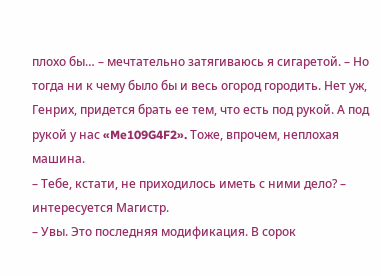плохо бы… – мечтательно затягиваюсь я сигаретой. – Но тогда ни к чему было бы и весь огород городить. Нет уж, Генрих, придется брать ее тем, что есть под рукой. А под рукой у нас «Me109G4F2». Тоже, впрочем, неплохая машина.
– Тебе, кстати, не приходилось иметь с ними дело? – интересуется Магистр.
– Увы. Это последняя модификация. В сорок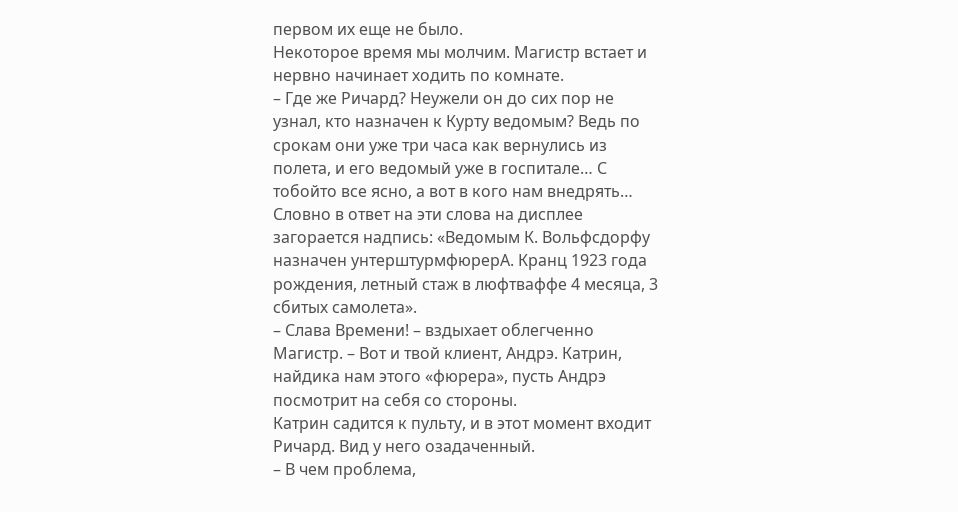первом их еще не было.
Некоторое время мы молчим. Магистр встает и нервно начинает ходить по комнате.
– Где же Ричард? Неужели он до сих пор не узнал, кто назначен к Курту ведомым? Ведь по срокам они уже три часа как вернулись из полета, и его ведомый уже в госпитале… С тобойто все ясно, а вот в кого нам внедрять…
Словно в ответ на эти слова на дисплее загорается надпись: «Ведомым К. Вольфсдорфу назначен унтерштурмфюрерА. Кранц 1923 года рождения, летный стаж в люфтваффе 4 месяца, 3 сбитых самолета».
– Слава Времени! – вздыхает облегченно Магистр. – Вот и твой клиент, Андрэ. Катрин, найдика нам этого «фюрера», пусть Андрэ посмотрит на себя со стороны.
Катрин садится к пульту, и в этот момент входит Ричард. Вид у него озадаченный.
– В чем проблема,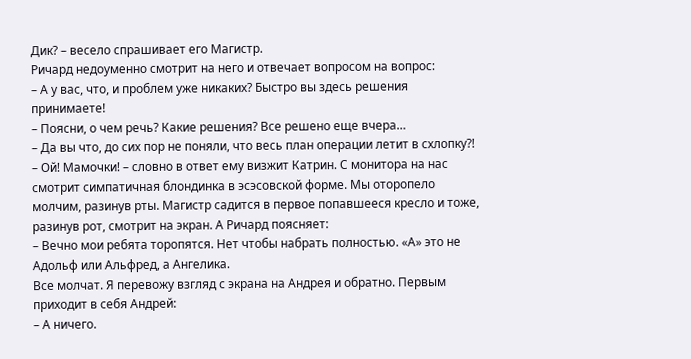Дик? – весело спрашивает его Магистр.
Ричард недоуменно смотрит на него и отвечает вопросом на вопрос:
– А у вас, что, и проблем уже никаких? Быстро вы здесь решения принимаете!
– Поясни, о чем речь? Какие решения? Все решено еще вчера…
– Да вы что, до сих пор не поняли, что весь план операции летит в схлопку?!
– Ой! Мамочки! – словно в ответ ему визжит Катрин. С монитора на нас смотрит симпатичная блондинка в эсэсовской форме. Мы оторопело молчим, разинув рты. Магистр садится в первое попавшееся кресло и тоже, разинув рот, смотрит на экран. А Ричард поясняет:
– Вечно мои ребята торопятся. Нет чтобы набрать полностью. «А» это не Адольф или Альфред, а Ангелика.
Все молчат. Я перевожу взгляд с экрана на Андрея и обратно. Первым приходит в себя Андрей:
– А ничего.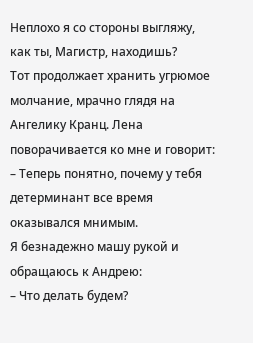Неплохо я со стороны выгляжу, как ты, Магистр, находишь?
Тот продолжает хранить угрюмое молчание, мрачно глядя на Ангелику Кранц. Лена поворачивается ко мне и говорит:
– Теперь понятно, почему у тебя детерминант все время оказывался мнимым.
Я безнадежно машу рукой и обращаюсь к Андрею:
– Что делать будем?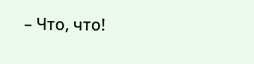– Что, что!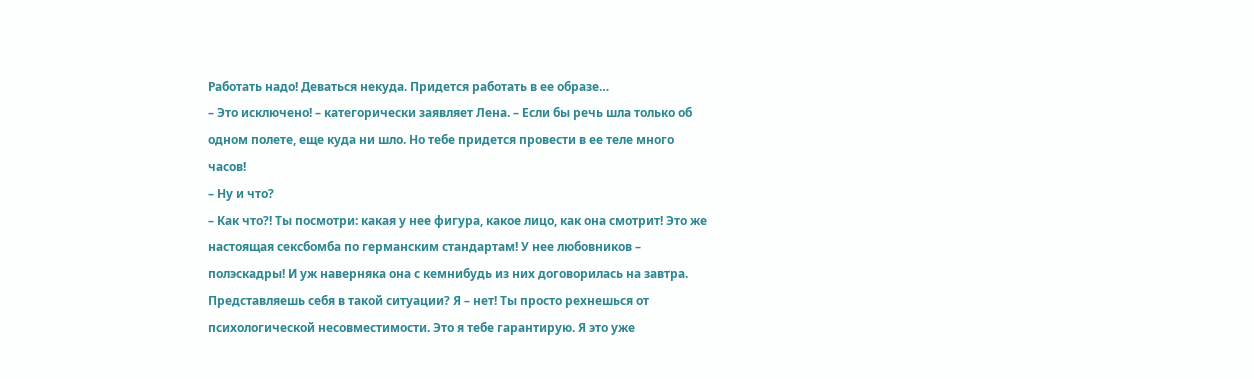Работать надо! Деваться некуда. Придется работать в ее образе…
– Это исключено! – категорически заявляет Лена. – Если бы речь шла только об одном полете, еще куда ни шло. Но тебе придется провести в ее теле много часов!
– Ну и что?
– Как что?! Ты посмотри: какая у нее фигура, какое лицо, как она смотрит! Это же настоящая сексбомба по германским стандартам! У нее любовников – полэскадры! И уж наверняка она с кемнибудь из них договорилась на завтра. Представляешь себя в такой ситуации? Я – нет! Ты просто рехнешься от психологической несовместимости. Это я тебе гарантирую. Я это уже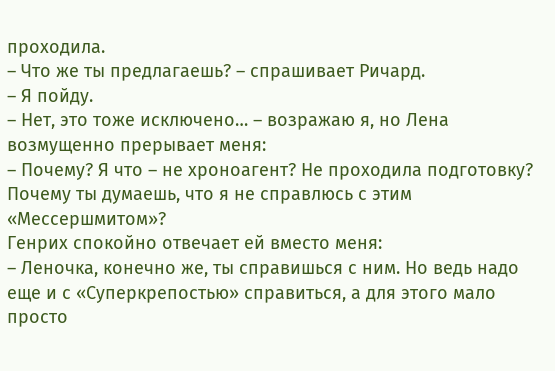проходила.
– Что же ты предлагаешь? – спрашивает Ричард.
– Я пойду.
– Нет, это тоже исключено… – возражаю я, но Лена возмущенно прерывает меня:
– Почему? Я что – не хроноагент? Не проходила подготовку? Почему ты думаешь, что я не справлюсь с этим «Мессершмитом»?
Генрих спокойно отвечает ей вместо меня:
– Леночка, конечно же, ты справишься с ним. Но ведь надо еще и с «Суперкрепостью» справиться, а для этого мало просто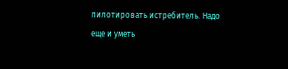пилотировать истребитель. Надо еще и уметь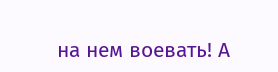на нем воевать! А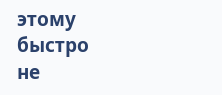этому быстро не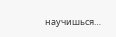научишься…